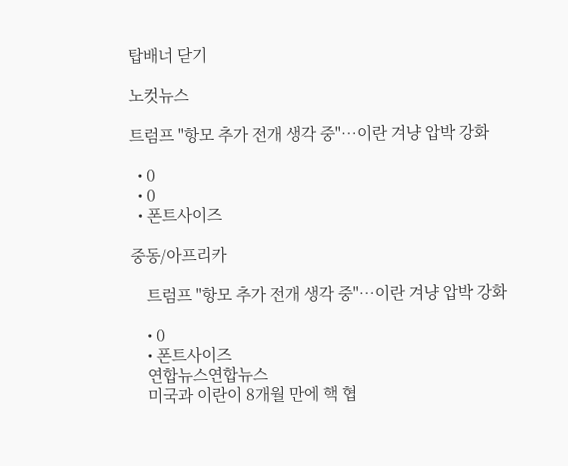탑배너 닫기

노컷뉴스

트럼프 "항모 추가 전개 생각 중"…이란 겨냥 압박 강화

  • 0
  • 0
  • 폰트사이즈

중동/아프리카

    트럼프 "항모 추가 전개 생각 중"…이란 겨냥 압박 강화

    • 0
    • 폰트사이즈
    연합뉴스연합뉴스
    미국과 이란이 8개월 만에 핵 협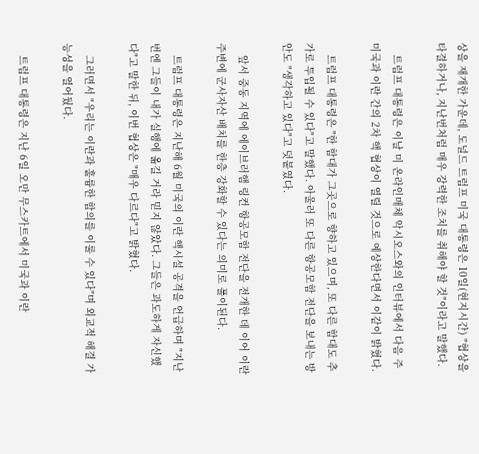상을 재개한 가운데, 도널드 트럼프 미국 대통령은 10일(현지시간) "협상을 타결하거나, 지난번처럼 매우 강력한 조치를 취해야 할 것"이라고 말했다.

    트럼프 대통령은 이날 미 온라인매체 악시오스와의 인터뷰에서 다음 주 미국과 이란 간의 2차 핵 협상이 열릴 것으로 예상한다면서 이같이 밝혔다.

    트럼프 대통령은 "한 함대가 그곳으로 향하고 있으며, 또 다른 함대도 추가로 투입될 수 있다"고 말했다. 아울러 또 다른 항공모함 전단을 보내는 방안도 "생각하고 있다"고 덧붙였다.

    앞서 중동 지역에 에이브러햄 링컨 항공모함 전단을 전개한 데 이어 이란 주변에 군사자산 배치를 한층 강화할 수 있다는 의미로 풀이된다.

    트럼프 대통령은 지난해 6월 미국의 이란 핵시설 공격을 언급하며 "지난번엔 그들이 내가 실행에 옮길 거라 믿지 않았다. 그들은 과도하게 자신했다"고 말한 뒤, 이번 협상은 "매우 다르다"고 밝혔다.

    그러면서 "우리는 이란과 훌륭한 합의를 이룰 수 있다"며 외교적 해결 가능성을 열어뒀다.

    트럼프 대통령은 지난 6일 오만 무스카트에서 미국과 이란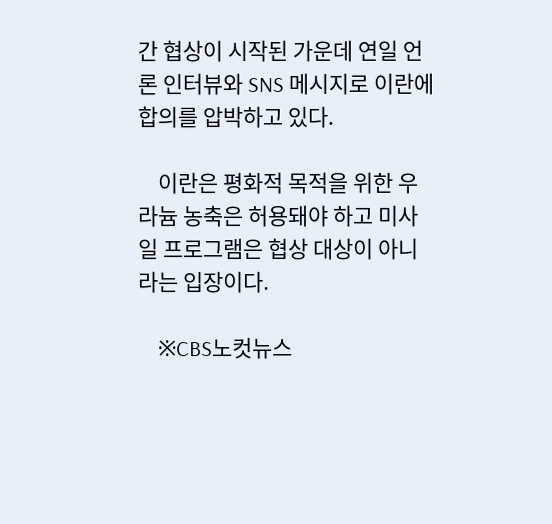간 협상이 시작된 가운데 연일 언론 인터뷰와 SNS 메시지로 이란에 합의를 압박하고 있다.

    이란은 평화적 목적을 위한 우라늄 농축은 허용돼야 하고 미사일 프로그램은 협상 대상이 아니라는 입장이다.

    ※CBS노컷뉴스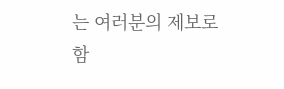는 여러분의 제보로 함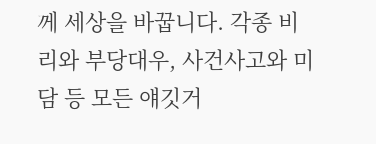께 세상을 바꿉니다. 각종 비리와 부당대우, 사건사고와 미담 등 모든 얘깃거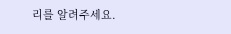리를 알려주세요.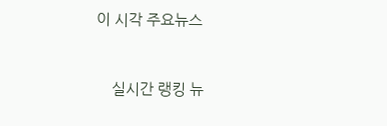이 시각 주요뉴스


    실시간 랭킹 뉴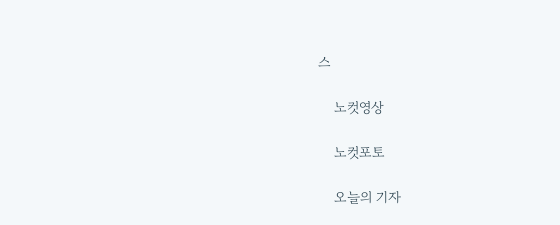스

    노컷영상

    노컷포토

    오늘의 기자